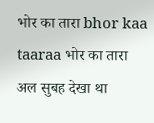भोर का तारा bhor kaa taaraa भोर का तारा
अल सुबह देखा था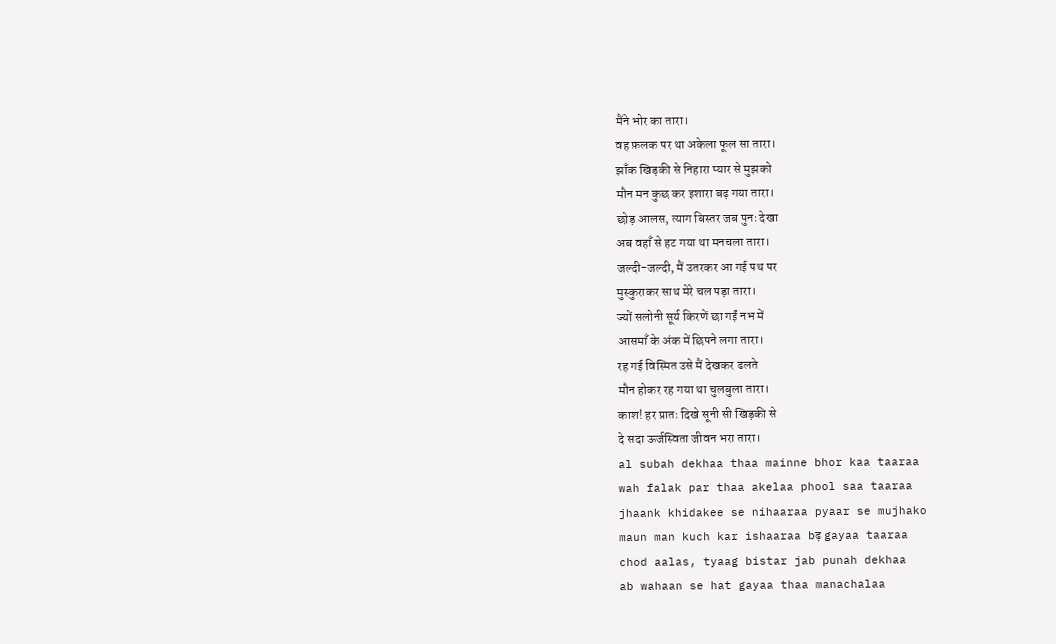मैंने भोर का तारा।
वह फ़लक पर था अकेला फूल सा तारा।
झाँक खिड़की से निहारा प्यार से मुझको
मौन मन कुछ कर इशारा बढ़ गया तारा।
छोड़ आलस, त्याग बिस्तर जब पुनः देखा
अब वहाँ से हट गया था मनचला तारा।
जल्दी-जल्दी, मैं उतरकर आ गई पथ पर
मुस्कुराकर साथ मेरे चल पड़ा तारा।
ज्यों सलोनी सूर्य किरणें छा गईं नभ में
आसमाँ के अंक में छिपने लगा तारा।
रह गई विस्मित उसे मैं देखकर ढलते
मौन होकर रह गया था चुलबुला तारा।
काश! हर प्रातः दिखे सूनी सी खिड़की से
दे सदा ऊर्जस्विता जीवन भरा तारा।
al subah dekhaa thaa mainne bhor kaa taaraa
wah falak par thaa akelaa phool saa taaraa
jhaank khidakee se nihaaraa pyaar se mujhako
maun man kuch kar ishaaraa bढ़ gayaa taaraa
chod aalas, tyaag bistar jab punah dekhaa
ab wahaan se hat gayaa thaa manachalaa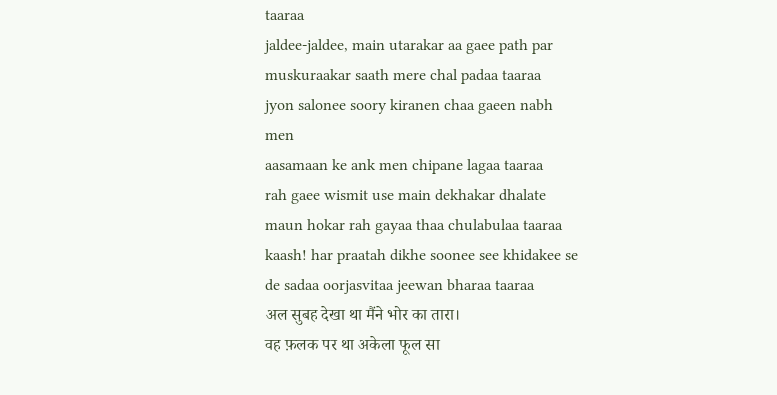taaraa
jaldee-jaldee, main utarakar aa gaee path par
muskuraakar saath mere chal padaa taaraa
jyon salonee soory kiranen chaa gaeen nabh men
aasamaan ke ank men chipane lagaa taaraa
rah gaee wismit use main dekhakar dhalate
maun hokar rah gayaa thaa chulabulaa taaraa
kaash! har praatah dikhe soonee see khidakee se
de sadaa oorjasvitaa jeewan bharaa taaraa
अल सुबह देखा था मैंने भोर का तारा।
वह फ़लक पर था अकेला फूल सा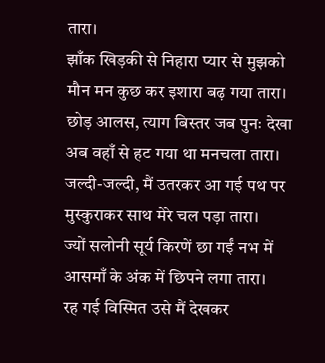तारा।
झाँक खिड़की से निहारा प्यार से मुझको
मौन मन कुछ कर इशारा बढ़ गया तारा।
छोड़ आलस, त्याग बिस्तर जब पुनः देखा
अब वहाँ से हट गया था मनचला तारा।
जल्दी-जल्दी, मैं उतरकर आ गई पथ पर
मुस्कुराकर साथ मेरे चल पड़ा तारा।
ज्यों सलोनी सूर्य किरणें छा गईं नभ में
आसमाँ के अंक में छिपने लगा तारा।
रह गई विस्मित उसे मैं देखकर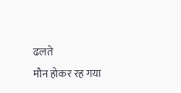ढलते
मौन होकर रह गया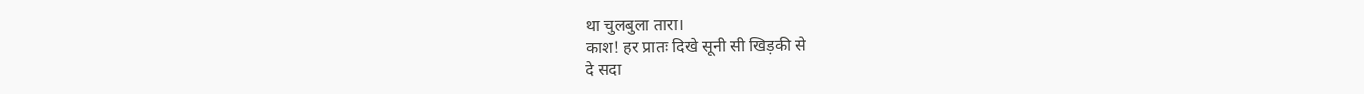था चुलबुला तारा।
काश! हर प्रातः दिखे सूनी सी खिड़की से
दे सदा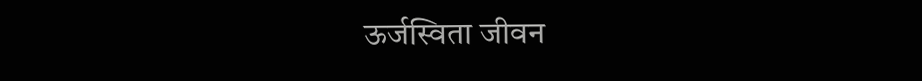ऊर्जस्विता जीवन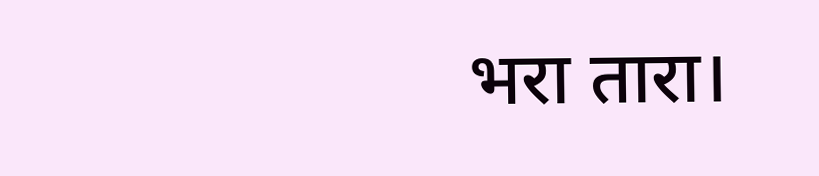भरा तारा।